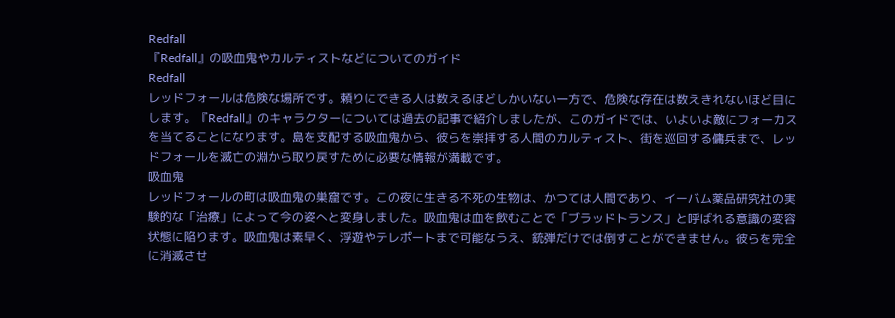Redfall
『Redfall』の吸血鬼やカルティストなどについてのガイド
Redfall
レッドフォールは危険な場所です。頼りにできる人は数えるほどしかいない一方で、危険な存在は数えきれないほど目にします。『Redfall』のキャラクターについては過去の記事で紹介しましたが、このガイドでは、いよいよ敵にフォーカスを当てることになります。島を支配する吸血鬼から、彼らを崇拝する人間のカルティスト、街を巡回する傭兵まで、レッドフォールを滅亡の淵から取り戻すために必要な情報が満載です。
吸血鬼
レッドフォールの町は吸血鬼の巣窟です。この夜に生きる不死の生物は、かつては人間であり、イーバム薬品研究社の実験的な「治療」によって今の姿へと変身しました。吸血鬼は血を飲むことで「ブラッドトランス」と呼ばれる意識の変容状態に陥ります。吸血鬼は素早く、浮遊やテレポートまで可能なうえ、銃弾だけでは倒すことができません。彼らを完全に消滅させ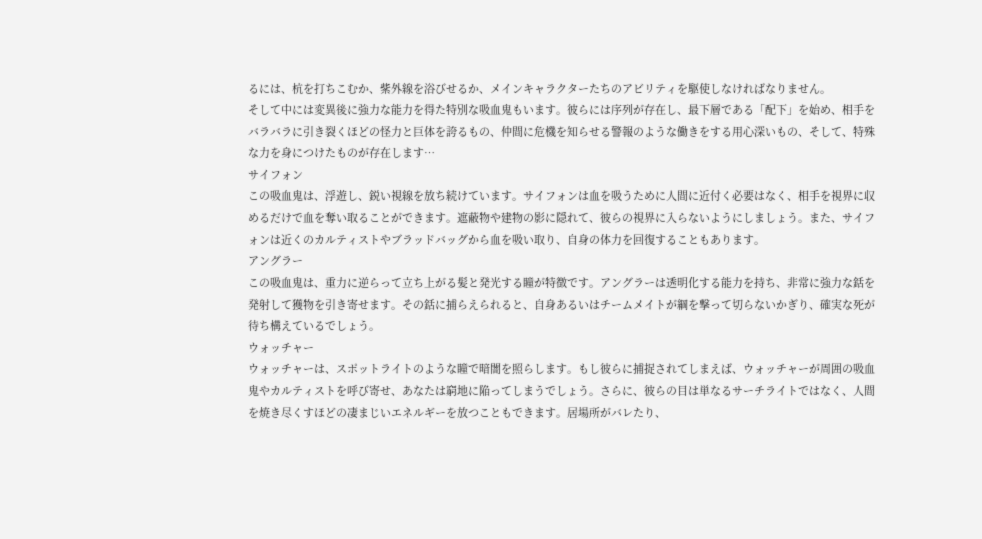るには、杭を打ちこむか、紫外線を浴びせるか、メインキャラクターたちのアビリティを駆使しなければなりません。
そして中には変異後に強力な能力を得た特別な吸血鬼もいます。彼らには序列が存在し、最下層である「配下」を始め、相手をバラバラに引き裂くほどの怪力と巨体を誇るもの、仲間に危機を知らせる警報のような働きをする用心深いもの、そして、特殊な力を身につけたものが存在します…
サイフォン
この吸血鬼は、浮遊し、鋭い視線を放ち続けています。サイフォンは血を吸うために人間に近付く必要はなく、相手を視界に収めるだけで血を奪い取ることができます。遮蔽物や建物の影に隠れて、彼らの視界に入らないようにしましょう。また、サイフォンは近くのカルティストやブラッドバッグから血を吸い取り、自身の体力を回復することもあります。
アングラー
この吸血鬼は、重力に逆らって立ち上がる髪と発光する瞳が特徴です。アングラーは透明化する能力を持ち、非常に強力な銛を発射して獲物を引き寄せます。その銛に捕らえられると、自身あるいはチームメイトが綱を撃って切らないかぎり、確実な死が待ち構えているでしょう。
ウォッチャー
ウォッチャーは、スポットライトのような瞳で暗闇を照らします。もし彼らに捕捉されてしまえば、ウォッチャーが周囲の吸血鬼やカルティストを呼び寄せ、あなたは窮地に陥ってしまうでしょう。さらに、彼らの目は単なるサーチライトではなく、人間を焼き尽くすほどの凄まじいエネルギーを放つこともできます。居場所がバレたり、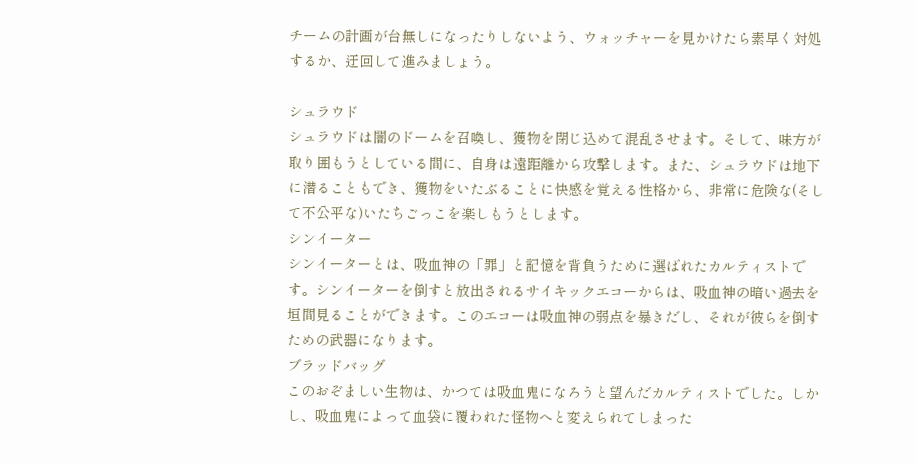チームの計画が台無しになったりしないよう、ウォッチャーを見かけたら素早く対処するか、迂回して進みましょう。

シュラウド
シュラウドは闇のドームを召喚し、獲物を閉じ込めて混乱させます。そして、味方が取り囲もうとしている間に、自身は遠距離から攻撃します。また、シュラウドは地下に潜ることもでき、獲物をいたぶることに快感を覚える性格から、非常に危険な(そして不公平な)いたちごっこを楽しもうとします。
シンイーター
シンイーターとは、吸血神の「罪」と記憶を背負うために選ばれたカルティストです。シンイーターを倒すと放出されるサイキックエコーからは、吸血神の暗い過去を垣間見ることができます。このエコーは吸血神の弱点を暴きだし、それが彼らを倒すための武器になります。
ブラッドバッグ
このおぞましい生物は、かつては吸血鬼になろうと望んだカルティストでした。しかし、吸血鬼によって血袋に覆われた怪物へと変えられてしまった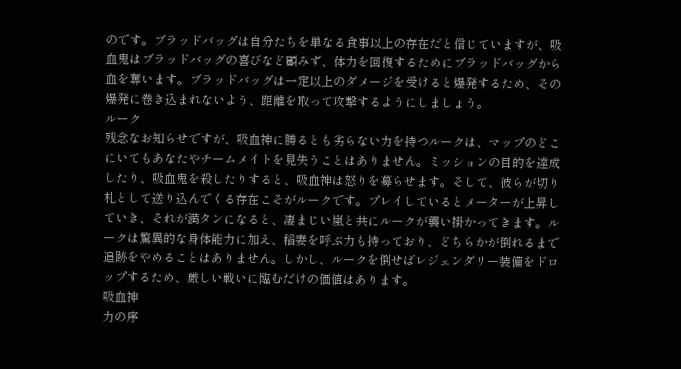のです。ブラッドバッグは自分たちを単なる食事以上の存在だと信じていますが、吸血鬼はブラッドバッグの喜びなど顧みず、体力を回復するためにブラッドバッグから血を奪います。ブラッドバッグは一定以上のダメージを受けると爆発するため、その爆発に巻き込まれないよう、距離を取って攻撃するようにしましょう。
ルーク
残念なお知らせですが、吸血神に勝るとも劣らない力を持つルークは、マップのどこにいてもあなたやチームメイトを見失うことはありません。ミッションの目的を達成したり、吸血鬼を殺したりすると、吸血神は怒りを募らせます。そして、彼らが切り札として送り込んでくる存在こそがルークです。プレイしているとメーターが上昇していき、それが満タンになると、凄まじい嵐と共にルークが襲い掛かってきます。ルークは驚異的な身体能力に加え、稲妻を呼ぶ力も持っており、どちらかが倒れるまで追跡をやめることはありません。しかし、ルークを倒せばレジェンダリー装備をドロップするため、厳しい戦いに臨むだけの価値はあります。
吸血神
力の序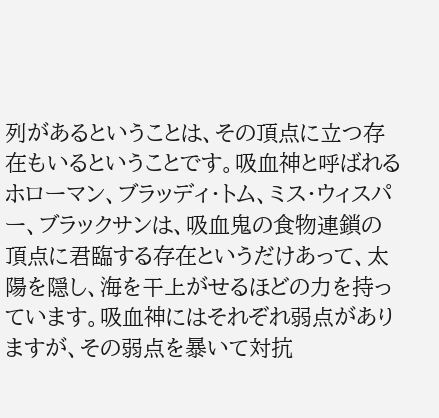列があるということは、その頂点に立つ存在もいるということです。吸血神と呼ばれるホローマン、ブラッディ・トム、ミス・ウィスパー、ブラックサンは、吸血鬼の食物連鎖の頂点に君臨する存在というだけあって、太陽を隠し、海を干上がせるほどの力を持っています。吸血神にはそれぞれ弱点がありますが、その弱点を暴いて対抗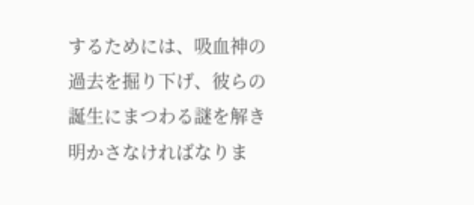するためには、吸血神の過去を掘り下げ、彼らの誕生にまつわる謎を解き明かさなければなりま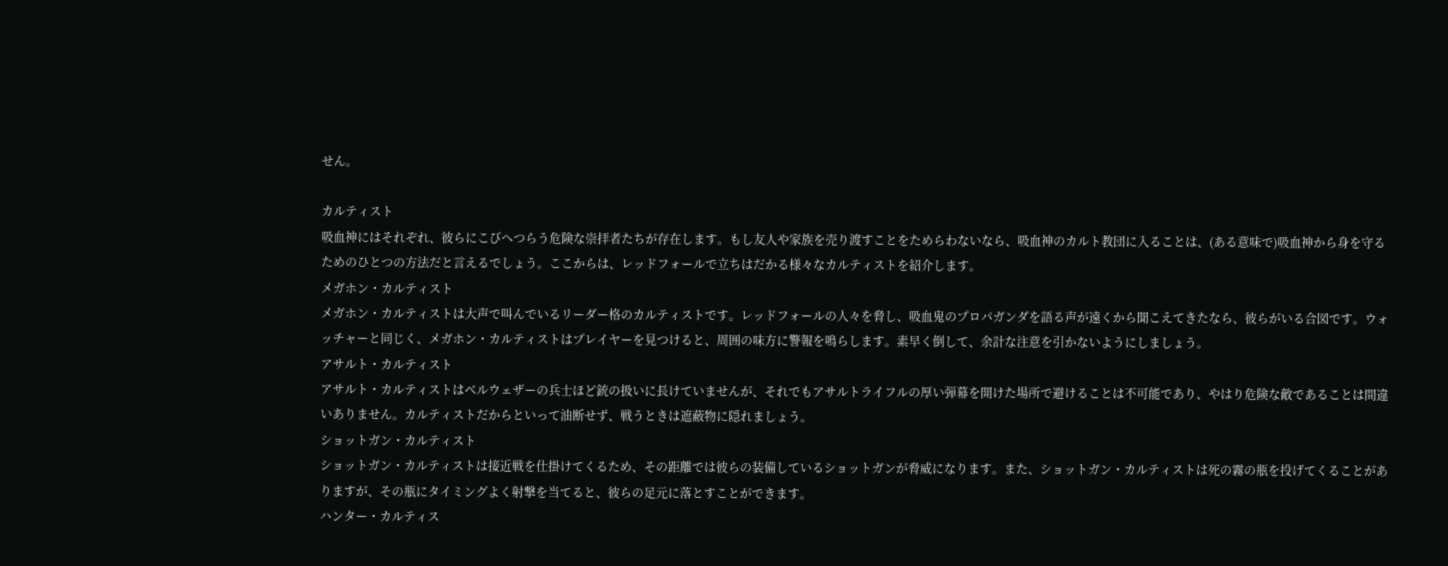せん。

カルティスト
吸血神にはそれぞれ、彼らにこびへつらう危険な崇拝者たちが存在します。もし友人や家族を売り渡すことをためらわないなら、吸血神のカルト教団に入ることは、(ある意味で)吸血神から身を守るためのひとつの方法だと言えるでしょう。ここからは、レッドフォールで立ちはだかる様々なカルティストを紹介します。
メガホン・カルティスト
メガホン・カルティストは大声で叫んでいるリーダー格のカルティストです。レッドフォールの人々を脅し、吸血鬼のプロパガンダを語る声が遠くから聞こえてきたなら、彼らがいる合図です。ウォッチャーと同じく、メガホン・カルティストはプレイヤーを見つけると、周囲の味方に警報を鳴らします。素早く倒して、余計な注意を引かないようにしましょう。
アサルト・カルティスト
アサルト・カルティストはベルウェザーの兵士ほど銃の扱いに長けていませんが、それでもアサルトライフルの厚い弾幕を開けた場所で避けることは不可能であり、やはり危険な敵であることは間違いありません。カルティストだからといって油断せず、戦うときは遮蔽物に隠れましょう。
ショットガン・カルティスト
ショットガン・カルティストは接近戦を仕掛けてくるため、その距離では彼らの装備しているショットガンが脅威になります。また、ショットガン・カルティストは死の霧の瓶を投げてくることがありますが、その瓶にタイミングよく射撃を当てると、彼らの足元に落とすことができます。
ハンター・カルティス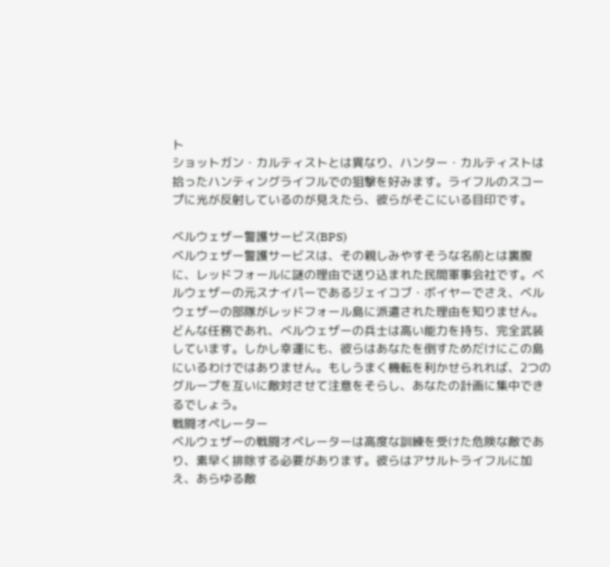ト
ショットガン・カルティストとは異なり、ハンター・カルティストは拾ったハンティングライフルでの狙撃を好みます。ライフルのスコープに光が反射しているのが見えたら、彼らがそこにいる目印です。

ベルウェザー警護サービス(BPS)
ベルウェザー警護サービスは、その親しみやすそうな名前とは裏腹に、レッドフォールに謎の理由で送り込まれた民間軍事会社です。ベルウェザーの元スナイパーであるジェイコブ・ボイヤーでさえ、ベルウェザーの部隊がレッドフォール島に派遣された理由を知りません。どんな任務であれ、ベルウェザーの兵士は高い能力を持ち、完全武装しています。しかし幸運にも、彼らはあなたを倒すためだけにこの島にいるわけではありません。もしうまく機転を利かせられれば、2つのグループを互いに敵対させて注意をそらし、あなたの計画に集中できるでしょう。
戦闘オペレーター
ベルウェザーの戦闘オペレーターは高度な訓練を受けた危険な敵であり、素早く排除する必要があります。彼らはアサルトライフルに加え、あらゆる敵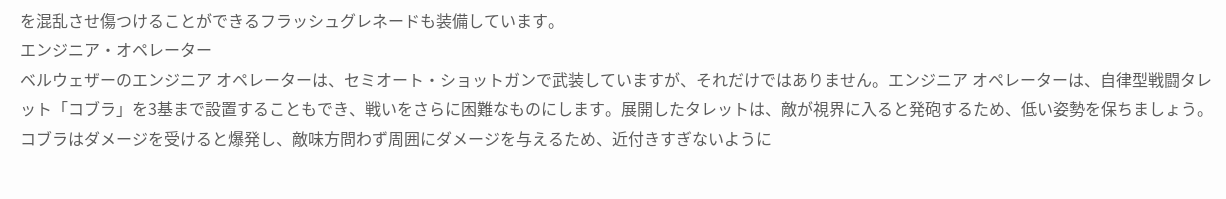を混乱させ傷つけることができるフラッシュグレネードも装備しています。
エンジニア・オペレーター
ベルウェザーのエンジニア オペレーターは、セミオート・ショットガンで武装していますが、それだけではありません。エンジニア オペレーターは、自律型戦闘タレット「コブラ」を3基まで設置することもでき、戦いをさらに困難なものにします。展開したタレットは、敵が視界に入ると発砲するため、低い姿勢を保ちましょう。コブラはダメージを受けると爆発し、敵味方問わず周囲にダメージを与えるため、近付きすぎないように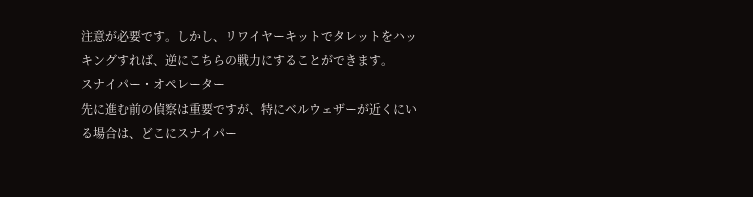注意が必要です。しかし、リワイヤーキットでタレットをハッキングすれば、逆にこちらの戦力にすることができます。
スナイパー・オペレーター
先に進む前の偵察は重要ですが、特にベルウェザーが近くにいる場合は、どこにスナイパー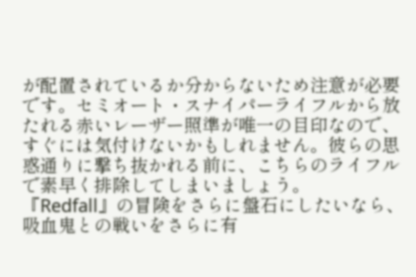が配置されているか分からないため注意が必要です。セミオート・スナイパーライフルから放たれる赤いレーザー照準が唯一の目印なので、すぐには気付けないかもしれません。彼らの思惑通りに撃ち抜かれる前に、こちらのライフルで素早く排除してしまいましょう。
『Redfall』の冒険をさらに盤石にしたいなら、吸血鬼との戦いをさらに有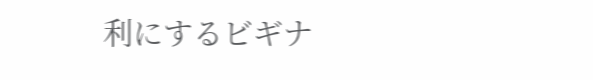利にするビギナ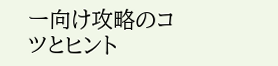ー向け攻略のコツとヒント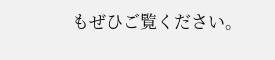もぜひご覧ください。